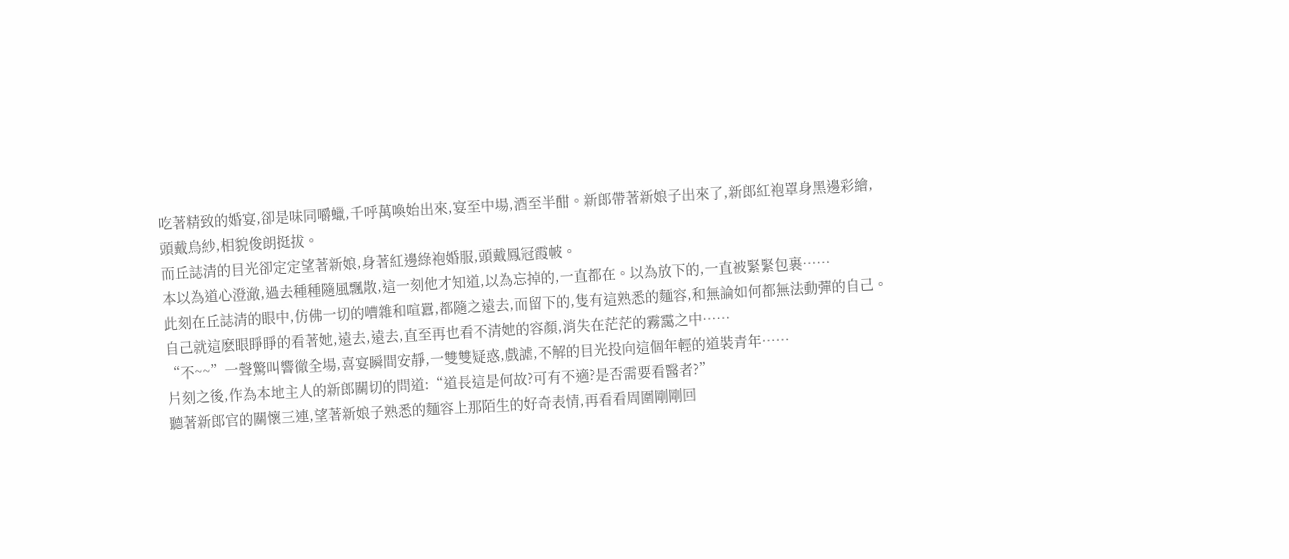吃著精致的婚宴,卻是味同嚼蠟,千呼萬喚始出來,宴至中場,酒至半酣。新郎帶著新娘子出來了,新郎紅袍罩身黑邊彩繪,頭戴烏紗,相貌俊朗挺拔。
而丘誌清的目光卻定定望著新娘,身著紅邊綠袍婚服,頭戴鳳冠霞帔。
本以為道心澄澈,過去種種隨風飄散,這一刻他才知道,以為忘掉的,一直都在。以為放下的,一直被緊緊包裹……
此刻在丘誌清的眼中,仿佛一切的嘈雜和喧囂,都隨之遠去,而留下的,隻有這熟悉的麵容,和無論如何都無法動彈的自己。
自己就這麽眼睜睜的看著她,遠去,遠去,直至再也看不清她的容顏,消失在茫茫的霧靄之中……
“不~~”一聲驚叫響徹全場,喜宴瞬間安靜,一雙雙疑惑,戲謔,不解的目光投向這個年輕的道裝青年……
片刻之後,作為本地主人的新郎關切的問道:“道長這是何故?可有不適?是否需要看醫者?”
聽著新郎官的關懷三連,望著新娘子熟悉的麵容上那陌生的好奇表情,再看看周圍剛剛回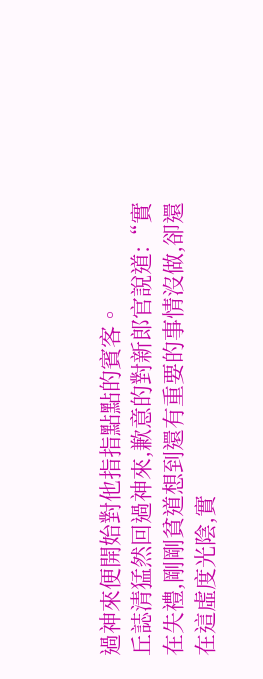過神來便開始對他指指點點的賓客。
丘誌清猛然回過神來,歉意的對新郎官說道:“實在失禮,剛剛貧道想到還有重要的事情沒做,卻還在這虛度光陰,實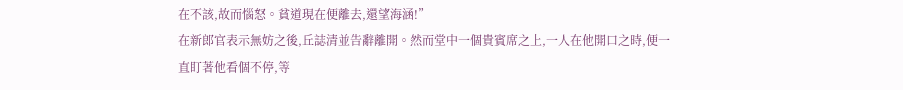在不該,故而惱怒。貧道現在便離去,還望海涵!”
在新郎官表示無妨之後,丘誌清並告辭離開。然而堂中一個貴賓席之上,一人在他開口之時,便一直盯著他看個不停,等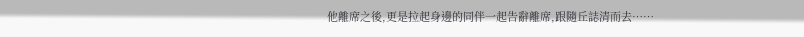他離席之後,更是拉起身邊的同伴一起告辭離席,跟隨丘誌清而去……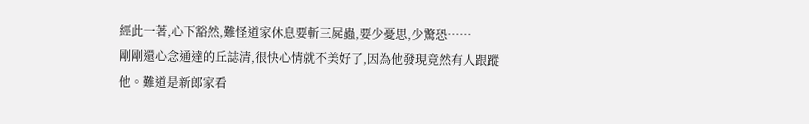經此一著,心下豁然,難怪道家休息要斬三屍蟲,要少憂思,少驚恐……
剛剛還心念通達的丘誌清,很快心情就不美好了,因為他發現竟然有人跟蹤他。難道是新郎家看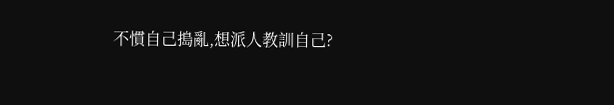不慣自己搗亂,想派人教訓自己?